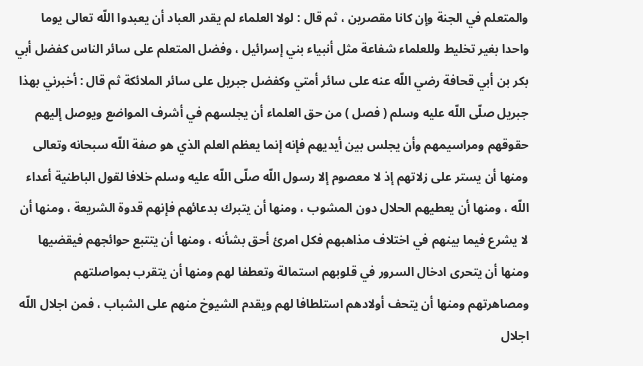والمتعلم في الجنة وإن كانا مقصرين ، ثم قال : لولا العلماء لم يقدر العباد أن يعبدوا اللّه تعالى يوما واحدا بغير تخليط وللعلماء شفاعة مثل أنبياء بني إسرائيل ، وفضل المتعلم على سائر الناس كفضل أبي بكر بن أبي قحافة رضي اللّه عنه على سائر أمتي وكفضل جبريل على سائر الملائكة ثم قال : أخبرني بهذا جبريل صلّى اللّه عليه وسلم ( فصل ) من حق العلماء أن يجلسهم في أشرف المواضع ويوصل إليهم حقوقهم ومراسيمهم وأن يجلس بين أيديهم فإنه إنما يعظم العلم الذي هو صفة اللّه سبحانه وتعالى ومنها أن يستر على زلاتهم إذ لا معصوم إلا رسول اللّه صلّى اللّه عليه وسلم خلافا لقول الباطنية أعداء اللّه ، ومنها أن يعطيهم الحلال دون المشوب ، ومنها أن يتبرك بدعائهم فإنهم قدوة الشريعة ، ومنها أن لا يشرع فيما بينهم في اختلاف مذاهبهم فكل امرئ أحق بشأنه ، ومنها أن يتتبع حوائجهم فيقضيها ومنها أن يتحرى ادخال السرور في قلوبهم استمالة وتعطفا لهم ومنها أن يتقرب بمواصلتهم ومصاهرتهم ومنها أن يتحف أولادهم استلطافا لهم ويقدم الشيوخ منهم على الشباب ، فمن اجلال اللّه اجلال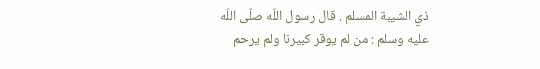ذي الشيبة المسلم . قال رسول اللّه صلّى اللّه عليه وسلم : من لم يوقر كبيرنا ولم يرحم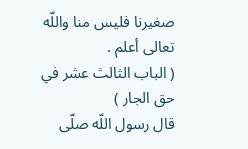صغيرنا فليس منا واللّه تعالى أعلم .
( الباب الثالث عشر في حق الجار )
قال رسول اللّه صلّى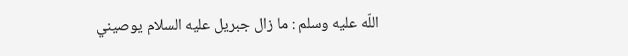اللّه عليه وسلم : ما زال جبريل عليه السلام يوصيني